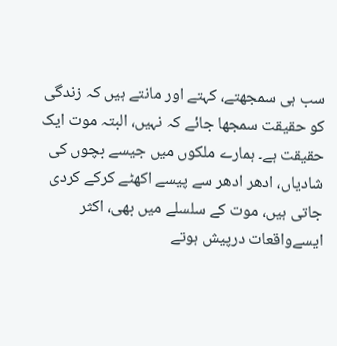سب ہی سمجھتے، کہتے اور مانتے ہیں کہ زندگی کو حقیقت سمجھا جائے کہ نہیں، البتہ موت ایک حقیقت ہے۔ ہمارے ملکوں میں جیسے بچوں کی شادیاں، ادھر ادھر سے پیسے اکھٹے کرکے کردی جاتی ہیں، موت کے سلسلے میں بھی، اکثر ایسےواقعات درپیش ہوتے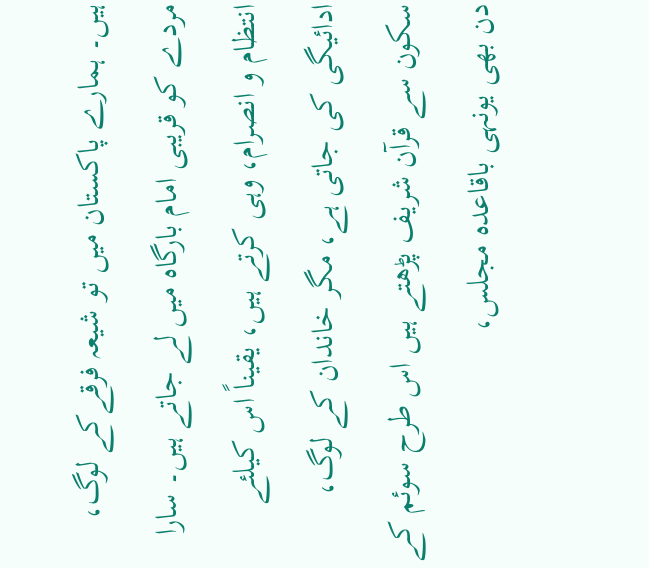ہیں۔ ہمارے پاکستان میں تو شیعہ فرقےکے لوگ، مردے کو قریبی امام بارگاہ میں لے جاتے ہیں۔ سارا انتظام و انصرام، وہی کرتے ہیں، یقیناً اس کیلئے ادائیگی کی جاتی ہے، مگر خاندان کے لوگ، سکون سے قرآن شریف پڑھتے ہیں اس طرح سوئم کے دن بھی یونہی باقاعدہ مجلس،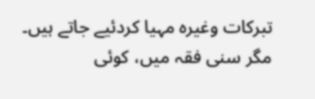تبرکات وغیرہ مہیا کردئیے جاتے ہیں۔ مگر سنی فقہ میں، کوئی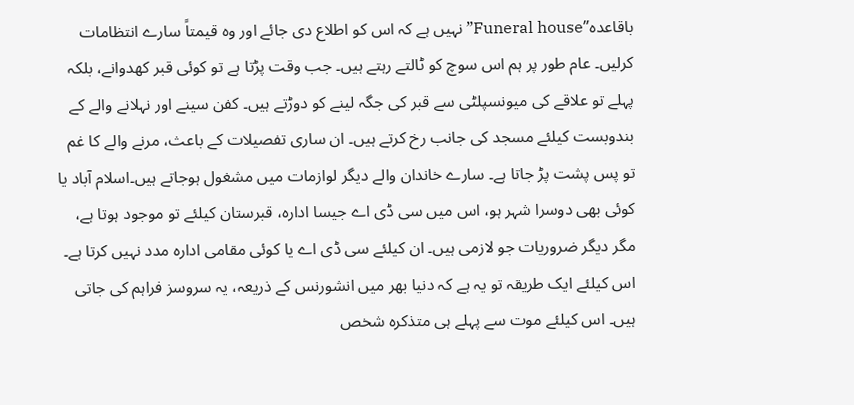باقاعدہ”Funeral house” نہیں ہے کہ اس کو اطلاع دی جائے اور وہ قیمتاً سارے انتظامات کرلیں۔ عام طور پر ہم اس سوچ کو ٹالتے رہتے ہیں۔ جب وقت پڑتا ہے تو کوئی قبر کھدوانے، بلکہ پہلے تو علاقے کی میونسپلٹی سے قبر کی جگہ لینے کو دوڑتے ہیں۔ کفن سینے اور نہلانے والے کے بندوبست کیلئے مسجد کی جانب رخ کرتے ہیں۔ ان ساری تفصیلات کے باعث، مرنے والے کا غم تو پس پشت پڑ جاتا ہے۔ سارے خاندان والے دیگر لوازمات میں مشغول ہوجاتے ہیں۔اسلام آباد یا کوئی بھی دوسرا شہر ہو، اس میں سی ڈی اے جیسا ادارہ، قبرستان کیلئے تو موجود ہوتا ہے، مگر دیگر ضروریات جو لازمی ہیں۔ ان کیلئے سی ڈی اے یا کوئی مقامی ادارہ مدد نہیں کرتا ہے۔ اس کیلئے ایک طریقہ تو یہ ہے کہ دنیا بھر میں انشورنس کے ذریعہ، یہ سروسز فراہم کی جاتی ہیں۔ اس کیلئے موت سے پہلے ہی متذکرہ شخص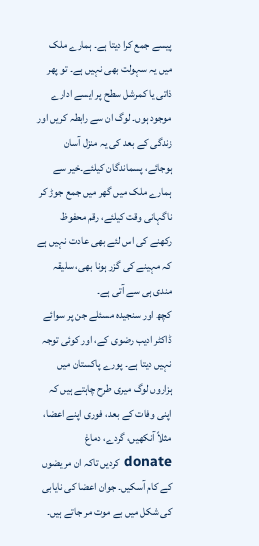پیسے جمع کرا دیتا ہے۔ ہمارے ملک میں یہ سہولت بھی نہیں ہے۔ تو پھر ذاتی یا کمرشل سطح پر ایسے ادارے موجود ہوں۔ لوگ ان سے رابطہ کریں اور زندگی کے بعد کی یہ منزل آسان ہوجائے، پسماندگان کیلئے۔خیر سے ہمارے ملک میں گھر میں جمع جوڑ کر ناگہانی وقت کیلئے، رقم محفوظ رکھنے کی اس لئے بھی عادت نہیں ہے کہ مہینے کی گزر ہونا بھی، سلیقہ مندی ہی سے آتی ہے۔
کچھ اور سنجیدہ مسئلے جن پر سوائے ڈاکٹر ادیب رضوی کے، اور کوئی توجہ نہیں دیتا ہے۔ پورے پاکستان میں ہزاروں لوگ میری طرح چاہتے ہیں کہ اپنی وفات کے بعد، فوری اپنے اعضا، مثلاً آنکھیں، گردے، دماغ donate کردیں تاکہ ان مریضوں کے کام آسکیں۔ جوان اعضا کی نایابی کی شکل میں بے موت مر جاتے ہیں۔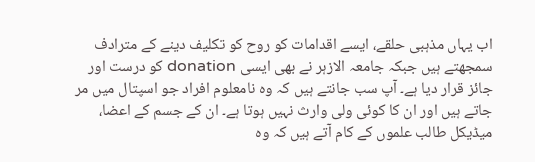اب یہاں مذہبی حلقے، ایسے اقدامات کو روح کو تکلیف دینے کے مترادف سمجھتے ہیں جبکہ جامعہ الازہر نے بھی ایسی donation کو درست اور جائز قرار دیا ہے۔ آپ سب جانتے ہیں کہ وہ نامعلوم افراد جو اسپتال میں مر جاتے ہیں اور ان کا کوئی ولی وارث نہیں ہوتا ہے۔ ان کے جسم کے اعضا، میڈیکل طالب علموں کے کام آتے ہیں کہ وہ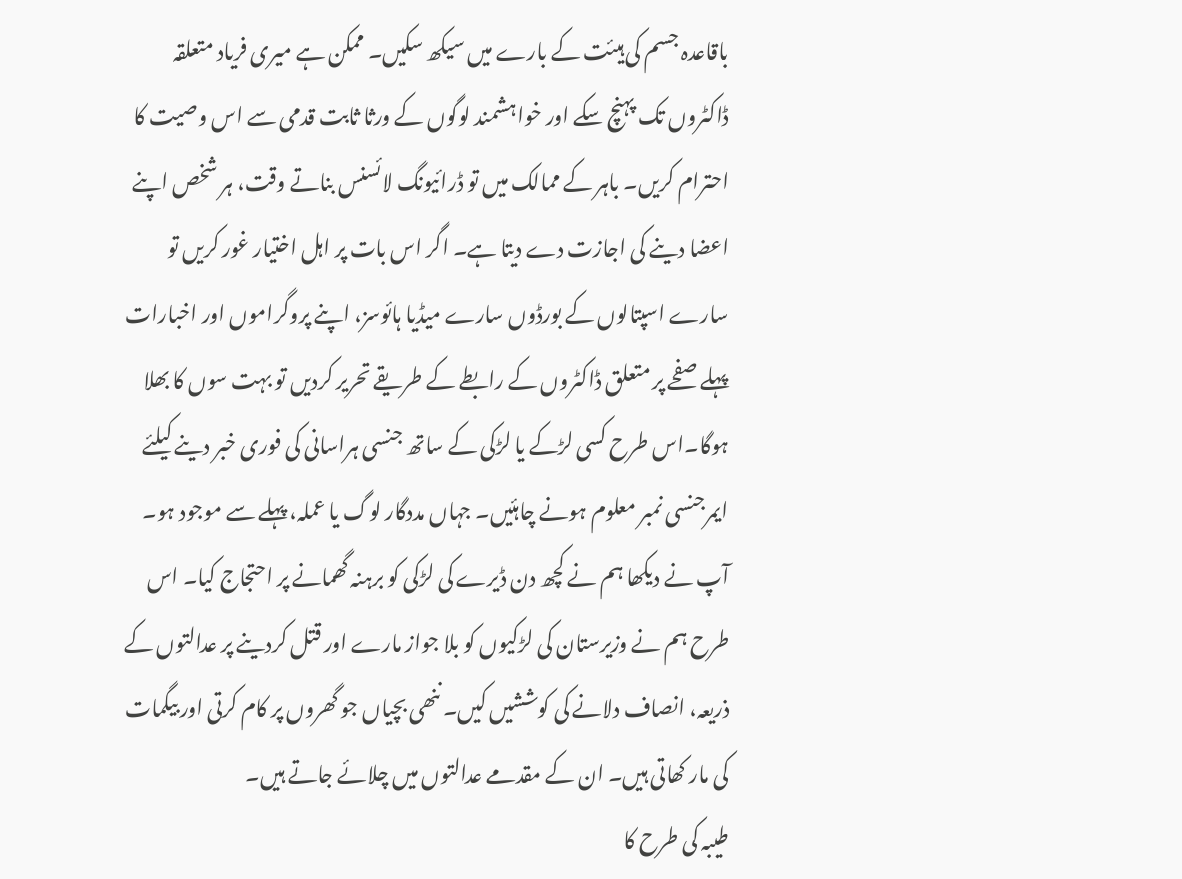باقاعدہ جسم کی ہیئت کے بارے میں سیکھ سکیں۔ ممکن ہے میری فریاد متعلقہ ڈاکٹروں تک پہنچ سکے اور خواہشمند لوگوں کے ورثا ثابت قدمی سے اس وصیت کا احترام کریں۔ باہر کے ممالک میں تو ڈرائیونگ لائسنس بناتے وقت، ہر شخص اپنے اعضا دینے کی اجازت دے دیتا ہے۔ اگر اس بات پر اہل اختیار غور کریں تو سارے اسپتالوں کے بورڈوں سارے میڈیا ہائوسز، اپنے پروگراموں اور اخبارات پہلے صفحے پر متعلق ڈاکٹروں کے رابطے کے طریقے تحریر کردیں تو بہت سوں کا بھلا ہوگا۔اس طرح کسی لڑکے یا لڑکی کے ساتھ جنسی ہراسانی کی فوری خبر دینے کیلئے ایمرجنسی نمبر معلوم ہونے چاہئیں۔ جہاں مددگار لوگ یا عملہ، پہلے سے موجود ہو۔ آپ نے دیکھا ہم نے کچھ دن ڈیرے کی لڑکی کو برہنہ گھمانے پر احتجاج کیا۔ اس طرح ہم نے وزیرستان کی لڑکیوں کو بلا جواز مارے اور قتل کردینے پر عدالتوں کے ذریعہ، انصاف دلانے کی کوششیں کیں۔ ننھی بچیاں جو گھروں پر کام کرتی اور بیگمات کی مار کھاتی ہیں۔ ان کے مقدمے عدالتوں میں چلائے جاتے ہیں۔
طیبہ کی طرح کا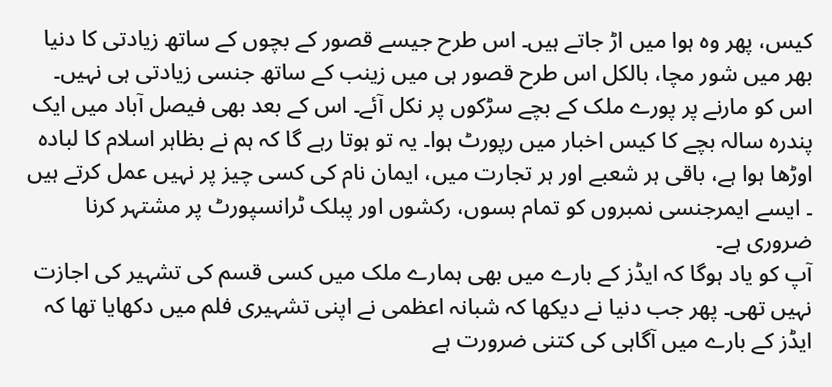کیس، پھر وہ ہوا میں اڑ جاتے ہیں۔ اس طرح جیسے قصور کے بچوں کے ساتھ زیادتی کا دنیا بھر میں شور مچا، بالکل اس طرح قصور ہی میں زینب کے ساتھ جنسی زیادتی ہی نہیں۔ اس کو مارنے پر پورے ملک کے بچے سڑکوں پر نکل آئے۔ اس کے بعد بھی فیصل آباد میں ایک پندرہ سالہ بچے کا کیس اخبار میں رپورٹ ہوا۔ یہ تو ہوتا رہے گا کہ ہم نے بظاہر اسلام کا لبادہ اوڑھا ہوا ہے، باقی ہر شعبے اور ہر تجارت میں، ایمان نام کی کسی چیز پر نہیں عمل کرتے ہیں ۔ ایسے ایمرجنسی نمبروں کو تمام بسوں، رکشوں اور پبلک ٹرانسپورٹ پر مشتہر کرنا ضروری ہے۔
آپ کو یاد ہوگا کہ ایڈز کے بارے میں بھی ہمارے ملک میں کسی قسم کی تشہیر کی اجازت نہیں تھی۔ پھر جب دنیا نے دیکھا کہ شبانہ اعظمی نے اپنی تشہیری فلم میں دکھایا تھا کہ ایڈز کے بارے میں آگاہی کی کتنی ضرورت ہے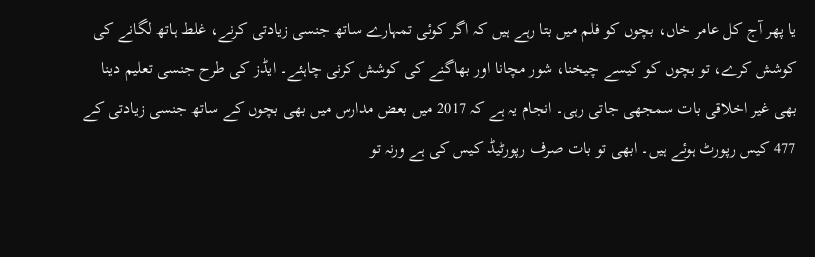یا پھر آج کل عامر خاں، بچوں کو فلم میں بتا رہے ہیں کہ اگر کوئی تمہارے ساتھ جنسی زیادتی کرنے، غلط ہاتھ لگانے کی کوشش کرے، تو بچوں کو کیسے چیخنا، شور مچانا اور بھاگنے کی کوشش کرنی چاہئے۔ ایڈز کی طرح جنسی تعلیم دینا بھی غیر اخلاقی بات سمجھی جاتی رہی۔ انجام یہ ہے کہ 2017 میں بعض مدارس میں بھی بچوں کے ساتھ جنسی زیادتی کے 477 کیس رپورٹ ہوئے ہیں۔ ابھی تو بات صرف رپورٹیڈ کیس کی ہے ورنہ تو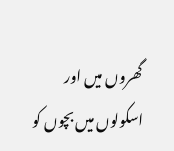گھروں میں اور اسکولوں میں بچوں کو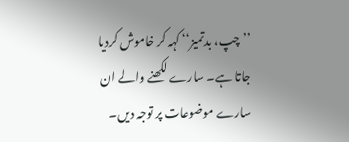’’چپ، بدتمیز‘‘ کہہ کر خاموش کردیا جاتا ہے۔ سارے لکھنے والے ان سارے موضوعات پر توجہ دیں۔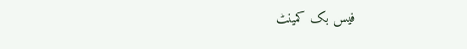فیس بک کمینٹ